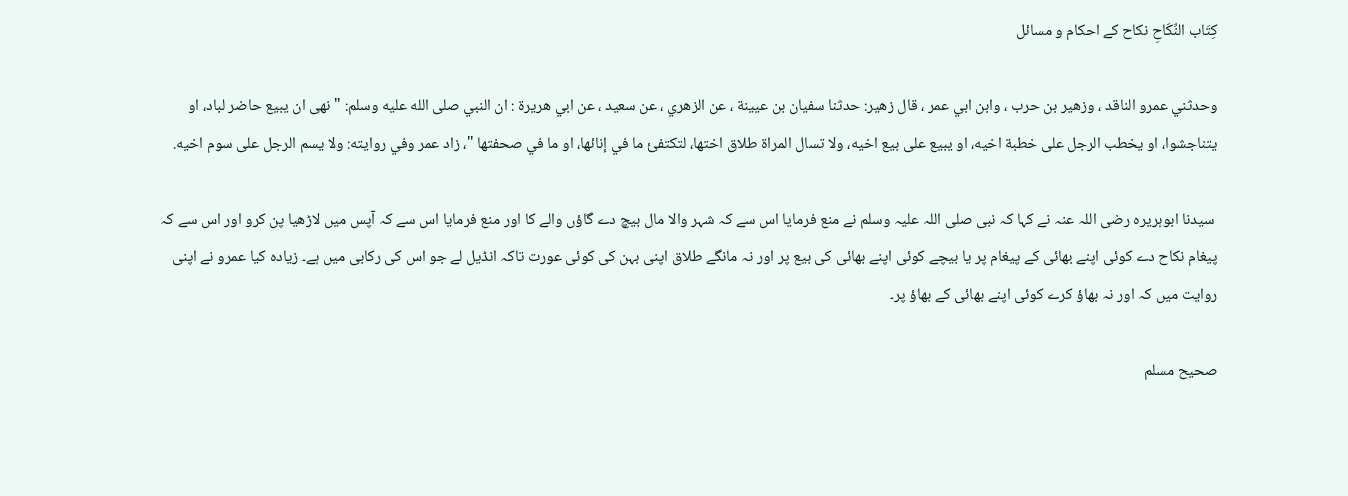كِتَاب النِّكَاحِ نکاح کے احکام و مسائل

وحدثني عمرو الناقد ، وزهير بن حرب ، وابن ابي عمر ، قال زهير: حدثنا سفيان بن عيينة ، عن الزهري ، عن سعيد ، عن ابي هريرة : ان النبي صلى الله عليه وسلم: " نهى ان يبيع حاضر لباد، او يتناجشوا، او يخطب الرجل على خطبة اخيه، او يبيع على بيع اخيه، ولا تسال المراة طلاق اختها، لتكتفئ ما في إنائها، او ما في صحفتها "، زاد عمر وفي روايته: ولا يسم الرجل على سوم اخيه.

 سیدنا ابوہریرہ رضی اللہ عنہ نے کہا کہ نبی صلی اللہ علیہ وسلم نے منع فرمایا اس سے کہ شہر والا مال بیچ دے گاؤں والے کا اور منع فرمایا اس سے کہ آپس میں لاڑھیا پن کرو اور اس سے کہ پیغام نکاح دے کوئی اپنے بھائی کے پیغام پر یا بیچے کوئی اپنے بھائی کی بیع پر اور نہ مانگے طلاق اپنی بہن کی کوئی عورت تاکہ انڈیل لے جو اس کی رکابی میں ہے۔ زیادہ کیا عمرو نے اپنی روایت میں کہ اور نہ بھاؤ کرے کوئی اپنے بھائی کے بھاؤ پر۔

صحيح مسلم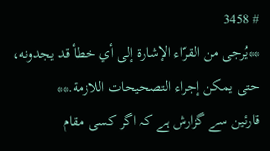# 3458
**يُرجى من القرّاء الإشارة إلى أي خطأ قد يجدونه، حتى يمكن إجراء التصحيحات اللازمة.**
قارئین سے گزارش ہے کہ اگر کسی مقام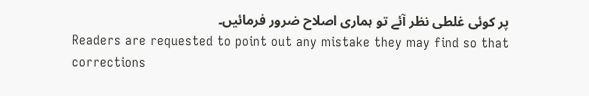پر کوئی غلطی نظر آئے تو ہماری اصلاح ضرور فرمائیں۔
Readers are requested to point out any mistake they may find so that corrections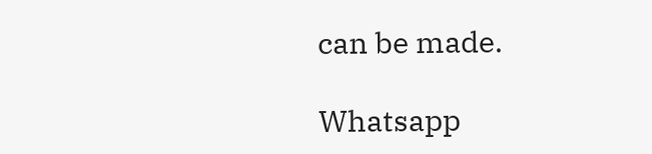can be made.

Whatsapp